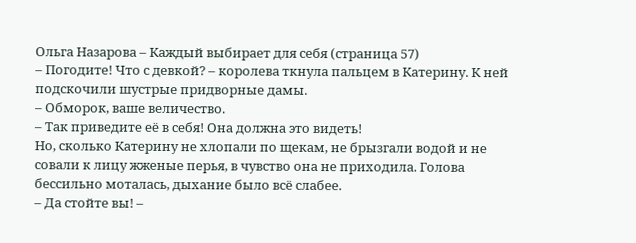Ольга Назарова – Каждый выбирает для себя (страница 57)
– Погодите! Что с девкой? – королева ткнула пальцем в Катерину. К ней подскочили шустрые придворные дамы.
– Обморок, ваше величество.
– Так приведите её в себя! Она должна это видеть!
Но, сколько Катерину не хлопали по щекам, не брызгали водой и не совали к лицу жженые перья, в чувство она не приходила. Голова бессильно моталась, дыхание было всё слабее.
– Да стойте вы! –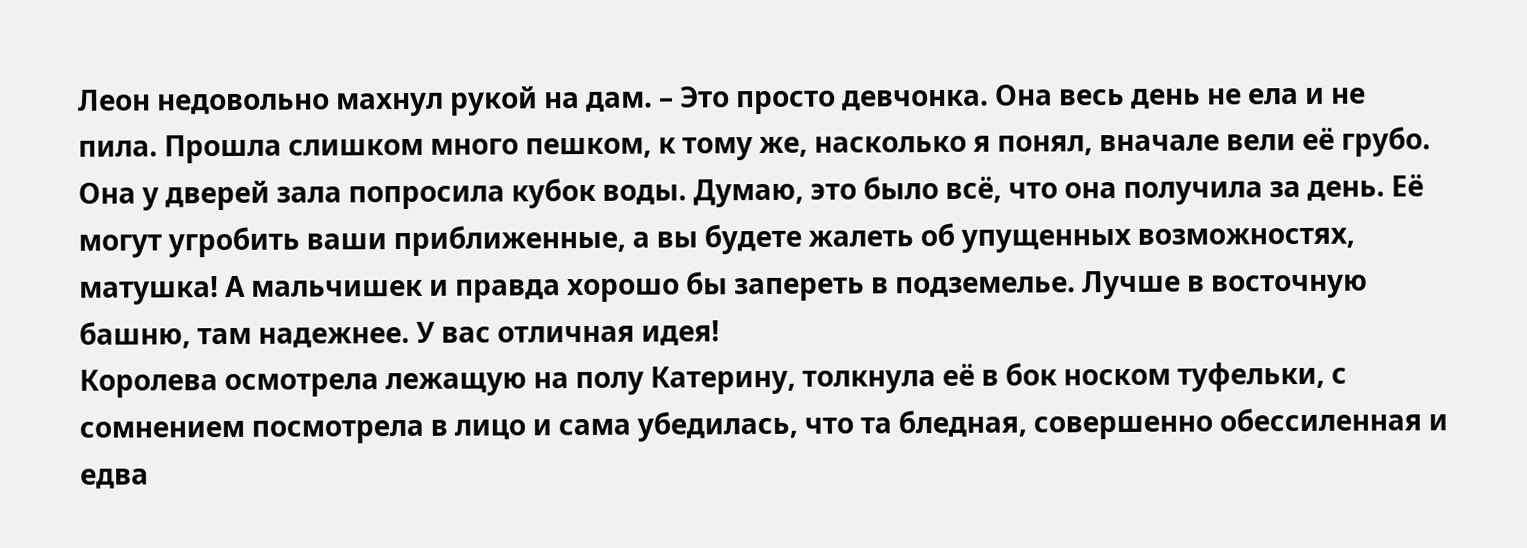Леон недовольно махнул рукой на дам. – Это просто девчонка. Она весь день не ела и не пила. Прошла слишком много пешком, к тому же, насколько я понял, вначале вели её грубо. Она у дверей зала попросила кубок воды. Думаю, это было всё, что она получила за день. Её могут угробить ваши приближенные, а вы будете жалеть об упущенных возможностях, матушка! А мальчишек и правда хорошо бы запереть в подземелье. Лучше в восточную башню, там надежнее. У вас отличная идея!
Королева осмотрела лежащую на полу Катерину, толкнула её в бок носком туфельки, с сомнением посмотрела в лицо и сама убедилась, что та бледная, совершенно обессиленная и едва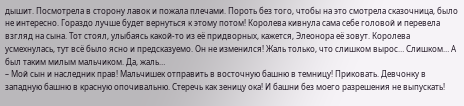дышит. Посмотрела в сторону лавок и пожала плечами. Пороть без того, чтобы на это смотрела сказочница, было не интересно. Гораздо лучше будет вернуться к этому потом! Королева кивнула сама себе головой и перевела взгляд на сына. Тот стоял, улыбаясь какой-то из её придворных, кажется, Элеонора её зовут. Королева усмехнулась, тут всё было ясно и предсказуемо. Он не изменился! Жаль только, что слишком вырос… Слишком… А был таким милым мальчиком. Да, жаль…
– Мой сын и наследник прав! Мальчишек отправить в восточную башню в темницу! Приковать. Девчонку в западную башню в красную опочивальню. Стеречь как зеницу ока! И башни без моего разрешения не выпускать!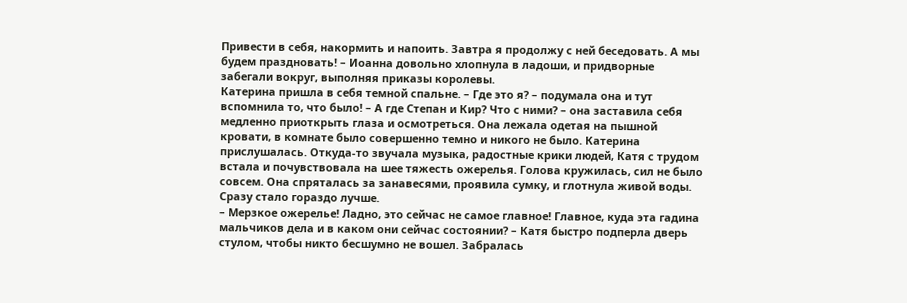Привести в себя, накормить и напоить. Завтра я продолжу с ней беседовать. А мы будем праздновать! – Иоанна довольно хлопнула в ладоши, и придворные забегали вокруг, выполняя приказы королевы.
Катерина пришла в себя темной спальне. – Где это я? – подумала она и тут вспомнила то, что было! – А где Степан и Кир? Что с ними? – она заставила себя медленно приоткрыть глаза и осмотреться. Она лежала одетая на пышной кровати, в комнате было совершенно темно и никого не было. Катерина прислушалась. Откуда-то звучала музыка, радостные крики людей, Катя с трудом встала и почувствовала на шее тяжесть ожерелья. Голова кружилась, сил не было совсем. Она спряталась за занавесями, проявила сумку, и глотнула живой воды. Сразу стало гораздо лучше.
– Мерзкое ожерелье! Ладно, это сейчас не самое главное! Главное, куда эта гадина мальчиков дела и в каком они сейчас состоянии? – Катя быстро подперла дверь стулом, чтобы никто бесшумно не вошел. Забралась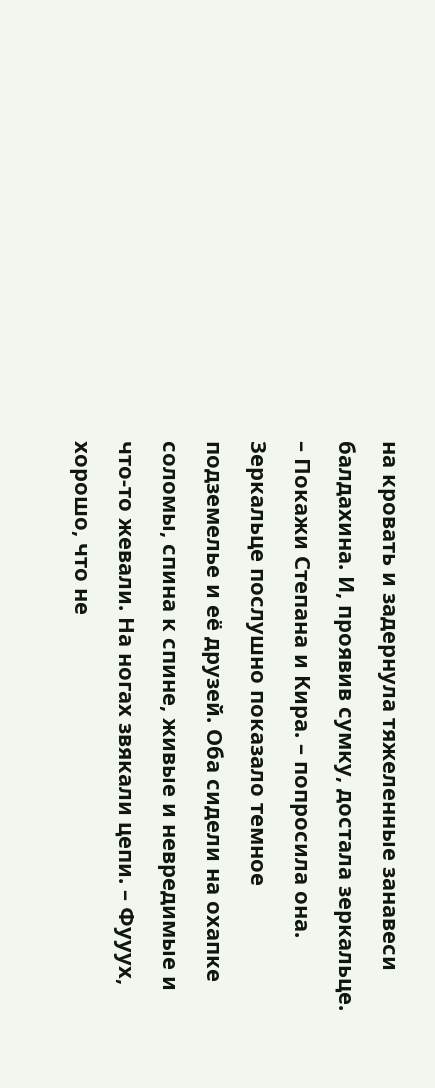на кровать и задернула тяжеленные занавеси балдахина. И, проявив сумку, достала зеркальце. – Покажи Степана и Кира. – попросила она.
Зеркальце послушно показало темное подземелье и её друзей. Оба сидели на охапке соломы, спина к спине, живые и невредимые и что-то жевали. На ногах звякали цепи. – Фууух, хорошо, что не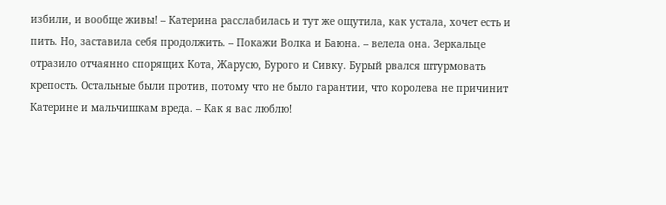избили, и вообще живы! – Катерина расслабилась и тут же ощутила, как устала, хочет есть и пить. Но, заставила себя продолжить. – Покажи Волка и Баюна. – велела она. Зеркальце отразило отчаянно спорящих Кота, Жарусю, Бурого и Сивку. Бурый рвался штурмовать крепость. Остальные были против, потому что не было гарантии, что королева не причинит Катерине и мальчишкам вреда. – Как я вас люблю!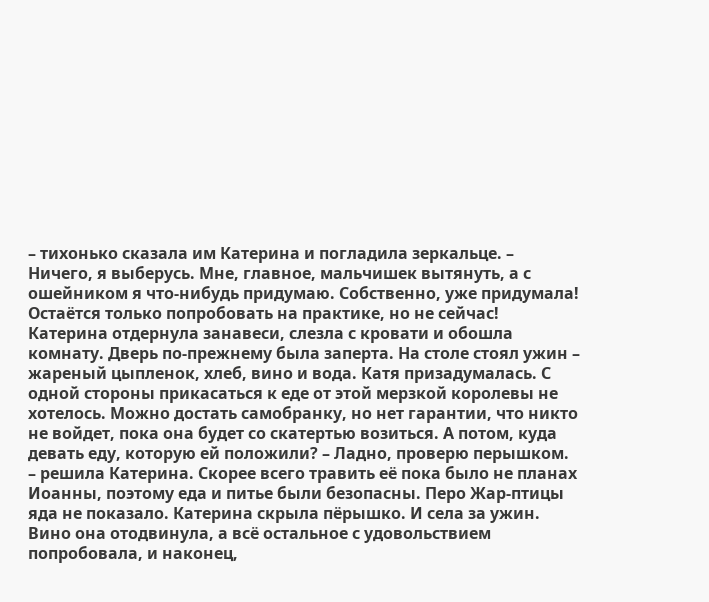– тихонько сказала им Катерина и погладила зеркальце. – Ничего, я выберусь. Мне, главное, мальчишек вытянуть, а с ошейником я что-нибудь придумаю. Собственно, уже придумала! Остаётся только попробовать на практике, но не сейчас!
Катерина отдернула занавеси, слезла с кровати и обошла комнату. Дверь по-прежнему была заперта. На столе стоял ужин – жареный цыпленок, хлеб, вино и вода. Катя призадумалась. С одной стороны прикасаться к еде от этой мерзкой королевы не хотелось. Можно достать самобранку, но нет гарантии, что никто не войдет, пока она будет со скатертью возиться. А потом, куда девать еду, которую ей положили? – Ладно, проверю перышком. – решила Катерина. Скорее всего травить её пока было не планах Иоанны, поэтому еда и питье были безопасны. Перо Жар-птицы яда не показало. Катерина скрыла пёрышко. И села за ужин. Вино она отодвинула, а всё остальное с удовольствием попробовала, и наконец,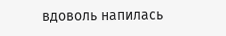вдоволь напилась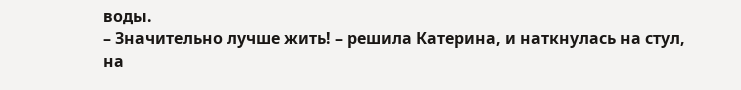воды.
– Значительно лучше жить! – решила Катерина, и наткнулась на стул, на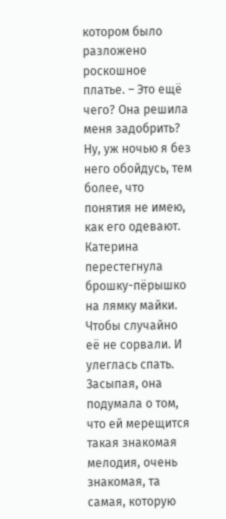котором было разложено роскошное платье. – Это ещё чего? Она решила меня задобрить? Ну, уж ночью я без него обойдусь, тем более, что понятия не имею, как его одевают. Катерина перестегнула брошку-пёрышко на лямку майки. Чтобы случайно её не сорвали. И улеглась спать. Засыпая, она подумала о том, что ей мерещится такая знакомая мелодия, очень знакомая, та самая, которую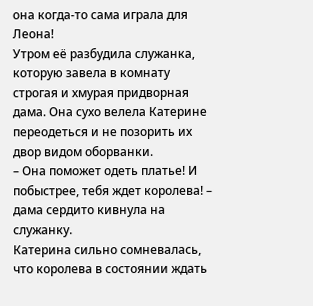она когда-то сама играла для Леона!
Утром её разбудила служанка, которую завела в комнату строгая и хмурая придворная дама. Она сухо велела Катерине переодеться и не позорить их двор видом оборванки.
– Она поможет одеть платье! И побыстрее, тебя ждет королева! – дама сердито кивнула на служанку.
Катерина сильно сомневалась, что королева в состоянии ждать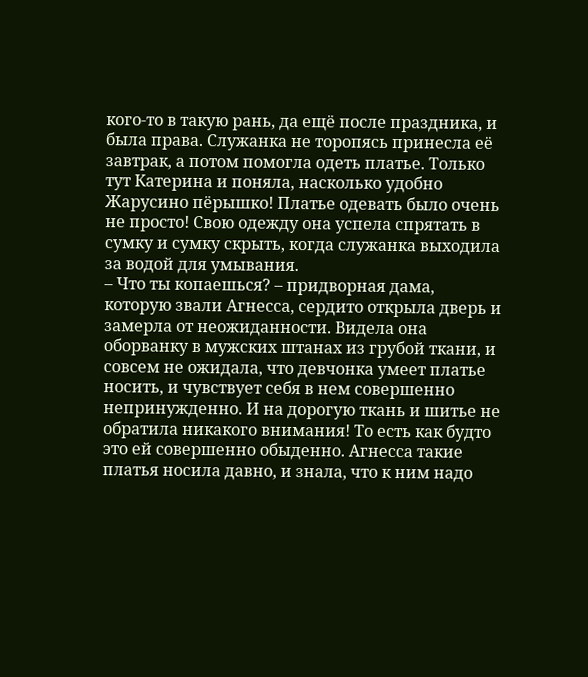кого-то в такую рань, да ещё после праздника, и была права. Служанка не торопясь принесла её завтрак, а потом помогла одеть платье. Только тут Катерина и поняла, насколько удобно Жарусино пёрышко! Платье одевать было очень не просто! Свою одежду она успела спрятать в сумку и сумку скрыть, когда служанка выходила за водой для умывания.
– Что ты копаешься? – придворная дама, которую звали Агнесса, сердито открыла дверь и замерла от неожиданности. Видела она оборванку в мужских штанах из грубой ткани, и совсем не ожидала, что девчонка умеет платье носить, и чувствует себя в нем совершенно непринужденно. И на дорогую ткань и шитье не обратила никакого внимания! То есть как будто это ей совершенно обыденно. Агнесса такие платья носила давно, и знала, что к ним надо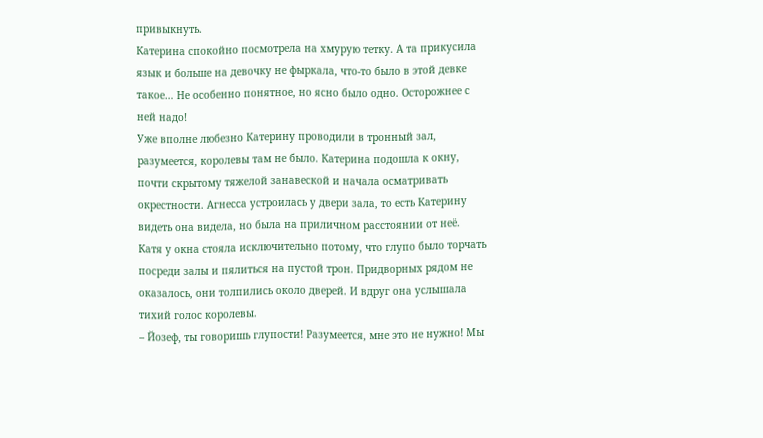привыкнуть.
Катерина спокойно посмотрела на хмурую тетку. А та прикусила язык и больше на девочку не фыркала, что-то было в этой девке такое… Не особенно понятное, но ясно было одно. Осторожнее с ней надо!
Уже вполне любезно Катерину проводили в тронный зал, разумеется, королевы там не было. Катерина подошла к окну, почти скрытому тяжелой занавеской и начала осматривать окрестности. Агнесса устроилась у двери зала, то есть Катерину видеть она видела, но была на приличном расстоянии от неё. Катя у окна стояла исключительно потому, что глупо было торчать посреди залы и пялиться на пустой трон. Придворных рядом не оказалось, они толпились около дверей. И вдруг она услышала тихий голос королевы.
– Йозеф, ты говоришь глупости! Разумеется, мне это не нужно! Мы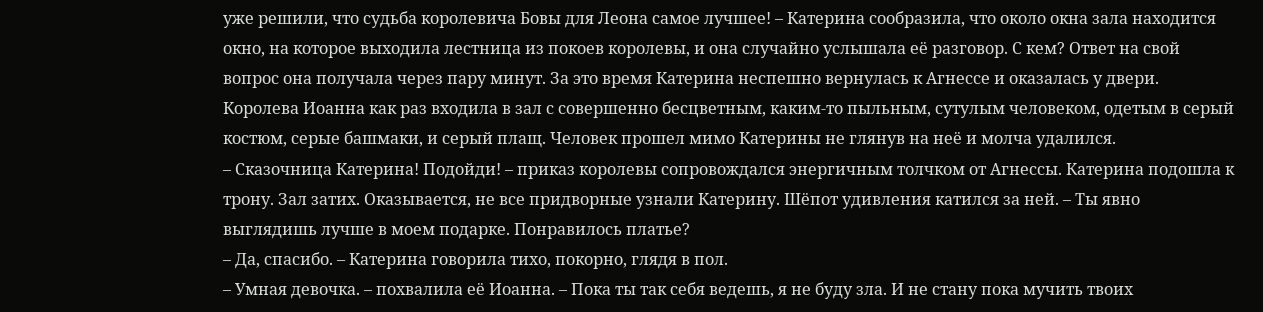уже решили, что судьба королевича Бовы для Леона самое лучшее! – Катерина сообразила, что около окна зала находится окно, на которое выходила лестница из покоев королевы, и она случайно услышала её разговор. С кем? Ответ на свой вопрос она получала через пару минут. За это время Катерина неспешно вернулась к Агнессе и оказалась у двери. Королева Иоанна как раз входила в зал с совершенно бесцветным, каким-то пыльным, сутулым человеком, одетым в серый костюм, серые башмаки, и серый плащ. Человек прошел мимо Катерины не глянув на неё и молча удалился.
– Сказочница Катерина! Подойди! – приказ королевы сопровождался энергичным толчком от Агнессы. Катерина подошла к трону. Зал затих. Оказывается, не все придворные узнали Катерину. Шёпот удивления катился за ней. – Ты явно выглядишь лучше в моем подарке. Понравилось платье?
– Да, спасибо. – Катерина говорила тихо, покорно, глядя в пол.
– Умная девочка. – похвалила её Иоанна. – Пока ты так себя ведешь, я не буду зла. И не стану пока мучить твоих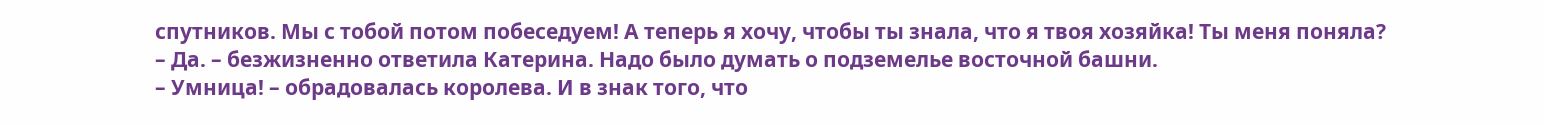спутников. Мы с тобой потом побеседуем! А теперь я хочу, чтобы ты знала, что я твоя хозяйка! Ты меня поняла?
– Да. – безжизненно ответила Катерина. Надо было думать о подземелье восточной башни.
– Умница! – обрадовалась королева. И в знак того, что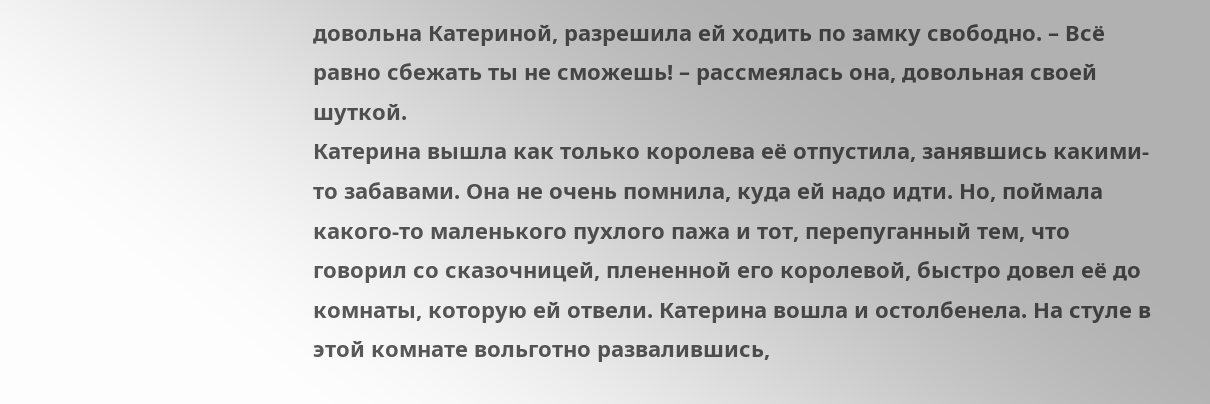довольна Катериной, разрешила ей ходить по замку свободно. – Всё равно сбежать ты не сможешь! – рассмеялась она, довольная своей шуткой.
Катерина вышла как только королева её отпустила, занявшись какими-то забавами. Она не очень помнила, куда ей надо идти. Но, поймала какого-то маленького пухлого пажа и тот, перепуганный тем, что говорил со сказочницей, плененной его королевой, быстро довел её до комнаты, которую ей отвели. Катерина вошла и остолбенела. На стуле в этой комнате вольготно развалившись,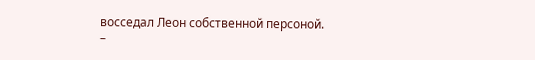восседал Леон собственной персоной.
–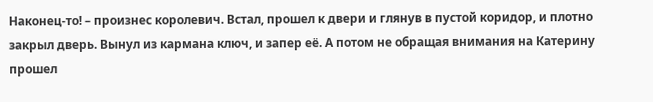Наконец-то! – произнес королевич. Встал, прошел к двери и глянув в пустой коридор, и плотно закрыл дверь. Вынул из кармана ключ, и запер её. А потом не обращая внимания на Катерину прошел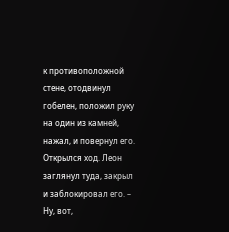к противоположной стене, отодвинул гобелен, положил руку на один из камней, нажал, и повернул его. Открылся ход. Леон заглянул туда, закрыл и заблокировал его. – Ну, вот,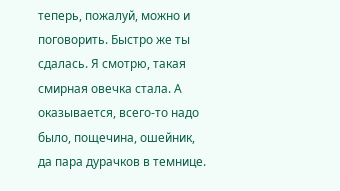теперь, пожалуй, можно и поговорить. Быстро же ты сдалась. Я смотрю, такая смирная овечка стала. А оказывается, всего-то надо было, пощечина, ошейник, да пара дурачков в темнице.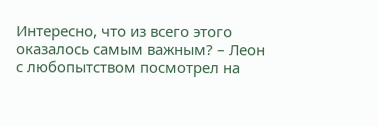Интересно, что из всего этого оказалось самым важным? – Леон с любопытством посмотрел на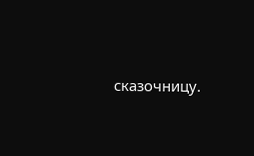сказочницу.